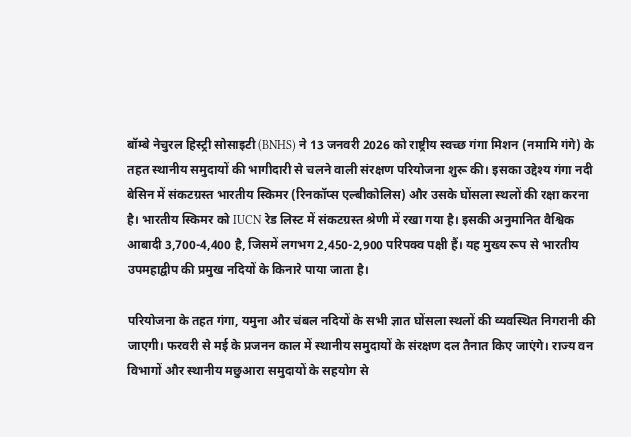बॉम्बे नेचुरल हिस्ट्री सोसाइटी (BNHS) ने 13 जनवरी 2026 को राष्ट्रीय स्वच्छ गंगा मिशन (नमामि गंगे) के तहत स्थानीय समुदायों की भागीदारी से चलने वाली संरक्षण परियोजना शुरू की। इसका उद्देश्य गंगा नदी बेसिन में संकटग्रस्त भारतीय स्किमर (रिनकॉप्स एल्बीकोलिस) और उसके घोंसला स्थलों की रक्षा करना है। भारतीय स्किमर को IUCN रेड लिस्ट में संकटग्रस्त श्रेणी में रखा गया है। इसकी अनुमानित वैश्विक आबादी 3,700-4,400 है, जिसमें लगभग 2,450-2,900 परिपक्व पक्षी हैं। यह मुख्य रूप से भारतीय उपमहाद्वीप की प्रमुख नदियों के किनारे पाया जाता है।

परियोजना के तहत गंगा, यमुना और चंबल नदियों के सभी ज्ञात घोंसला स्थलों की व्यवस्थित निगरानी की जाएगी। फरवरी से मई के प्रजनन काल में स्थानीय समुदायों के संरक्षण दल तैनात किए जाएंगे। राज्य वन विभागों और स्थानीय मछुआरा समुदायों के सहयोग से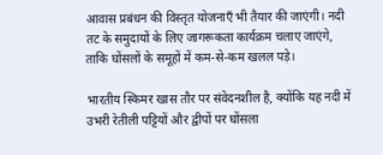आवास प्रबंधन की विस्तृत योजनाएँ भी तैयार की जाएंगी। नदी तट के समुदायों के लिए जागरूकता कार्यक्रम चलाए जाएंगे, ताकि घोंसलों के समूहों में कम-से-कम खलल पड़े।

भारतीय स्किमर खास तौर पर संवेदनशील है, क्योंकि यह नदी में उभरी रेतीली पट्टियों और द्वीपों पर घोंसला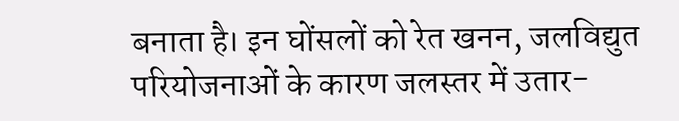बनाता है। इन घोंसलों को रेत खनन, जलविद्युत परियोजनाओं के कारण जलस्तर में उतार-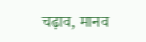चढ़ाव, मानव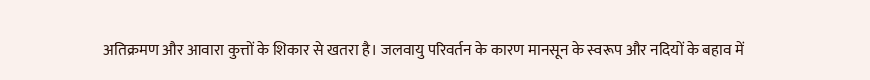अतिक्रमण और आवारा कुत्तों के शिकार से खतरा है। जलवायु परिवर्तन के कारण मानसून के स्वरूप और नदियों के बहाव में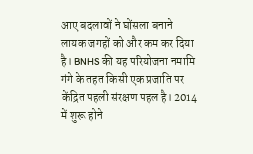आए बदलावों ने घोंसला बनाने लायक जगहों को और कम कर दिया है। BNHS की यह परियोजना नमामि गंगे के तहत किसी एक प्रजाति पर केंद्रित पहली संरक्षण पहल है। 2014 में शुरू होने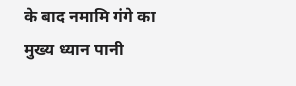के बाद नमामि गंगे का मुख्य ध्यान पानी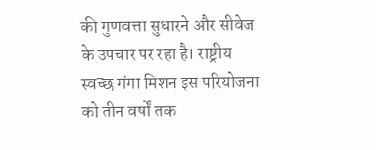की गुणवत्ता सुधारने और सीवेज के उपचार पर रहा है। राष्ट्रीय स्वच्छ गंगा मिशन इस परियोजना को तीन वर्षों तक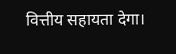वित्तीय सहायता देगा।